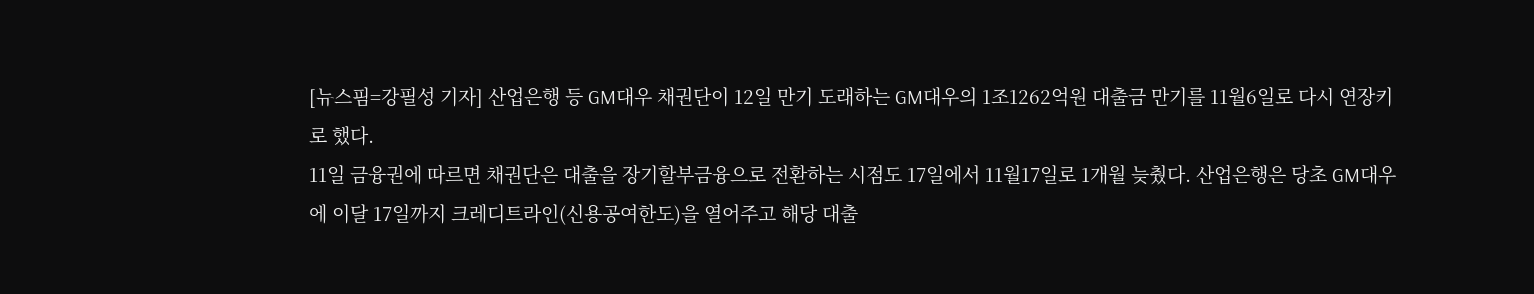[뉴스핌=강필성 기자] 산업은행 등 GM대우 채권단이 12일 만기 도래하는 GM대우의 1조1262억원 대출금 만기를 11월6일로 다시 연장키로 했다.
11일 금융권에 따르면 채권단은 대출을 장기할부금융으로 전환하는 시점도 17일에서 11월17일로 1개월 늦췄다. 산업은행은 당초 GM대우에 이달 17일까지 크레디트라인(신용공여한도)을 열어주고 해당 대출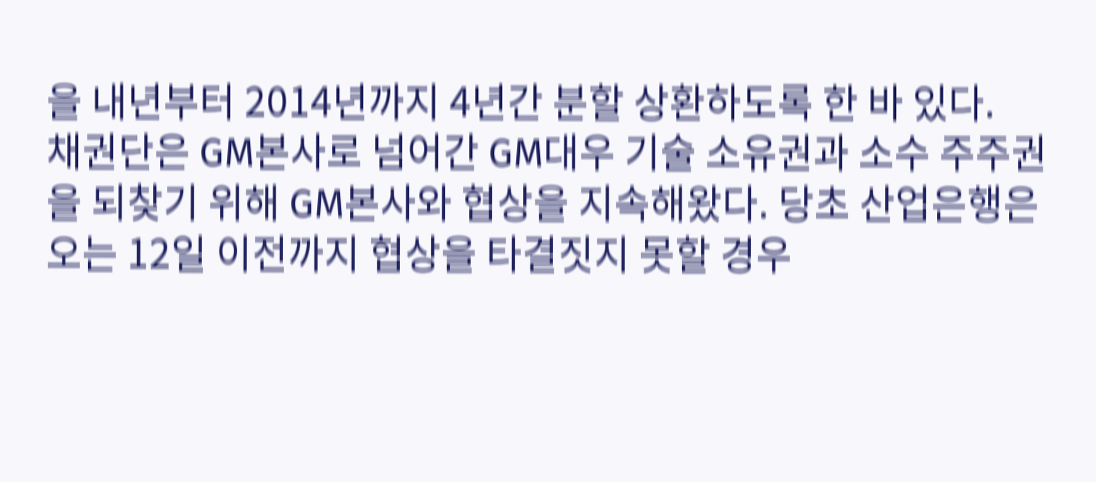을 내년부터 2014년까지 4년간 분할 상환하도록 한 바 있다.
채권단은 GM본사로 넘어간 GM대우 기술 소유권과 소수 주주권을 되찾기 위해 GM본사와 협상을 지속해왔다. 당초 산업은행은 오는 12일 이전까지 협상을 타결짓지 못할 경우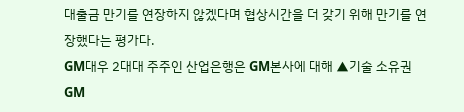대출금 만기를 연장하지 않겠다며 협상시간을 더 갖기 위해 만기를 연장했다는 평가다.
GM대우 2대대 주주인 산업은행은 GM본사에 대해 ▲기술 소유권 GM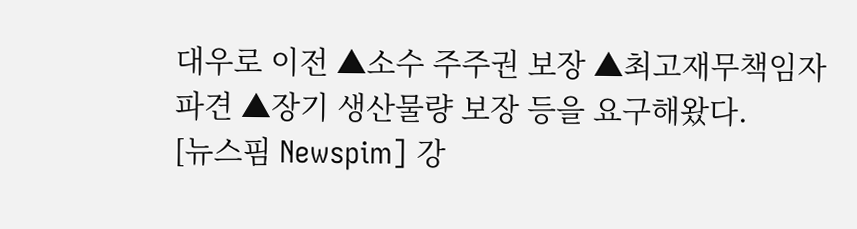대우로 이전 ▲소수 주주권 보장 ▲최고재무책임자 파견 ▲장기 생산물량 보장 등을 요구해왔다.
[뉴스핌 Newspim] 강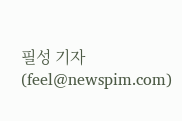필성 기자 (feel@newspim.com)